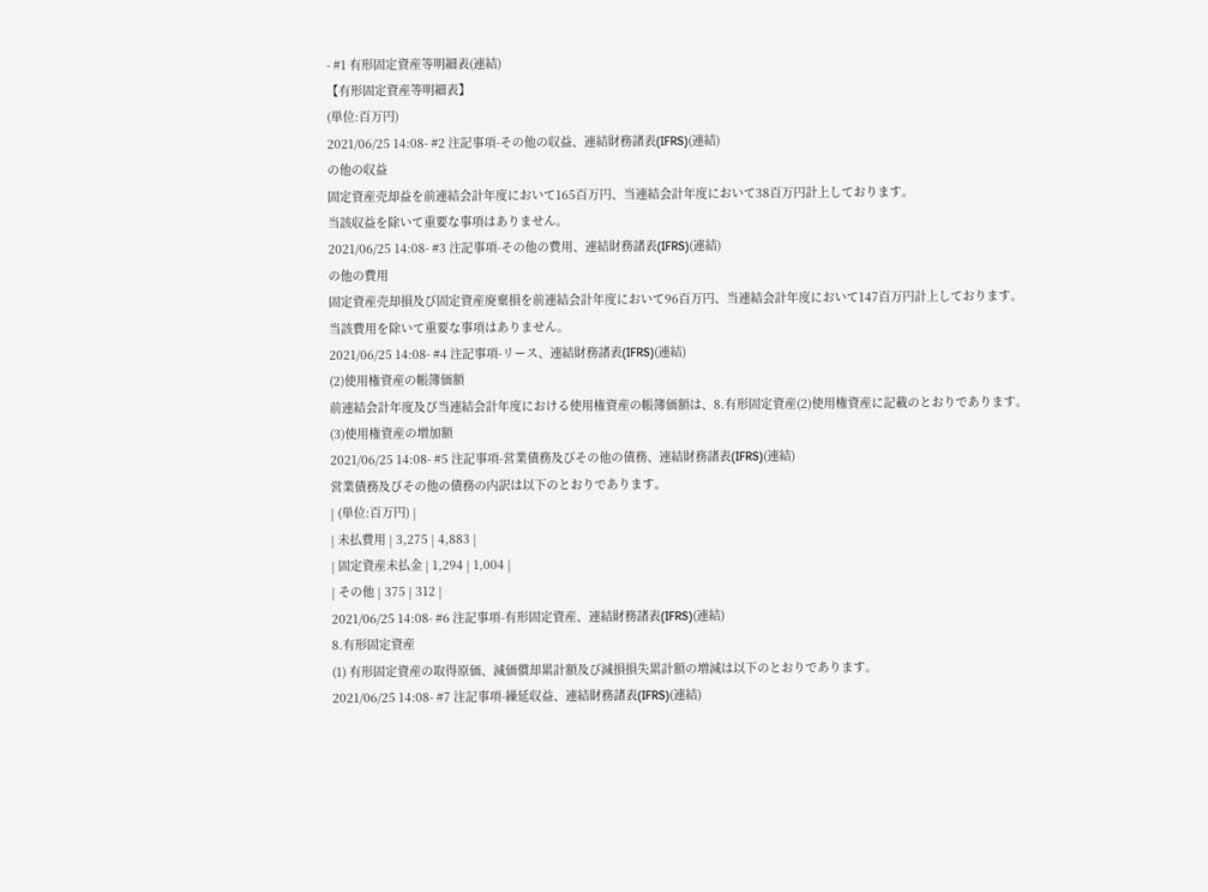- #1 有形固定資産等明細表(連結)
【有形固定資産等明細表】
(単位:百万円)
2021/06/25 14:08- #2 注記事項-その他の収益、連結財務諸表(IFRS)(連結)
の他の収益
固定資産売却益を前連結会計年度において165百万円、当連結会計年度において38百万円計上しております。
当該収益を除いて重要な事項はありません。
2021/06/25 14:08- #3 注記事項-その他の費用、連結財務諸表(IFRS)(連結)
の他の費用
固定資産売却損及び固定資産廃棄損を前連結会計年度において96百万円、当連結会計年度において147百万円計上しております。
当該費用を除いて重要な事項はありません。
2021/06/25 14:08- #4 注記事項-リース、連結財務諸表(IFRS)(連結)
(2)使用権資産の帳簿価額
前連結会計年度及び当連結会計年度における使用権資産の帳簿価額は、8.有形固定資産(2)使用権資産に記載のとおりであります。
(3)使用権資産の増加額
2021/06/25 14:08- #5 注記事項-営業債務及びその他の債務、連結財務諸表(IFRS)(連結)
営業債務及びその他の債務の内訳は以下のとおりであります。
| (単位:百万円) |
| 未払費用 | 3,275 | 4,883 |
| 固定資産未払金 | 1,294 | 1,004 |
| その他 | 375 | 312 |
2021/06/25 14:08- #6 注記事項-有形固定資産、連結財務諸表(IFRS)(連結)
8.有形固定資産
(1) 有形固定資産の取得原価、減価償却累計額及び減損損失累計額の増減は以下のとおりであります。
2021/06/25 14:08- #7 注記事項-繰延収益、連結財務諸表(IFRS)(連結)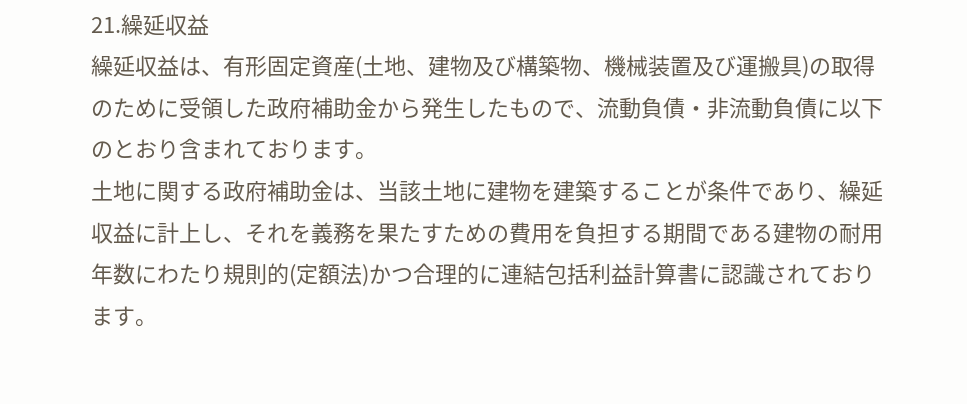21.繰延収益
繰延収益は、有形固定資産(土地、建物及び構築物、機械装置及び運搬具)の取得のために受領した政府補助金から発生したもので、流動負債・非流動負債に以下のとおり含まれております。
土地に関する政府補助金は、当該土地に建物を建築することが条件であり、繰延収益に計上し、それを義務を果たすための費用を負担する期間である建物の耐用年数にわたり規則的(定額法)かつ合理的に連結包括利益計算書に認識されております。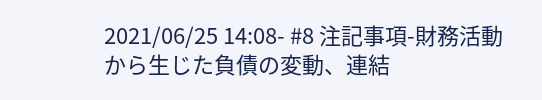2021/06/25 14:08- #8 注記事項-財務活動から生じた負債の変動、連結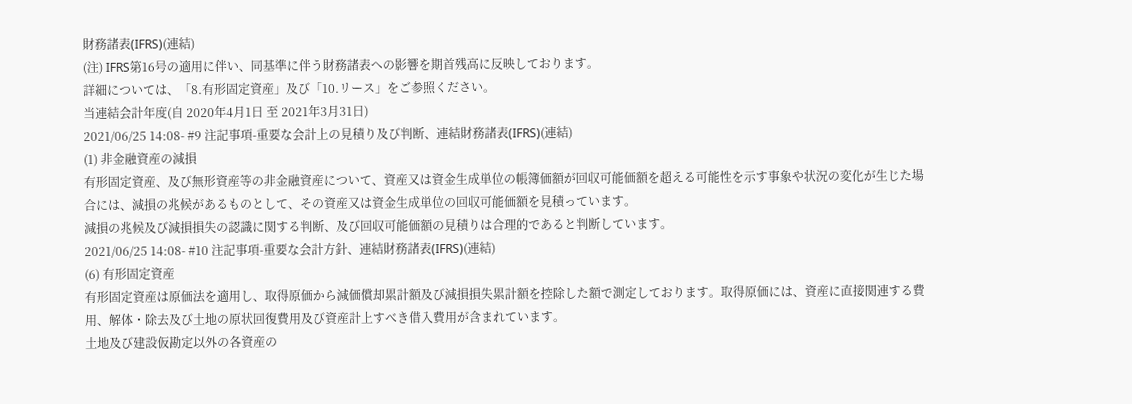財務諸表(IFRS)(連結)
(注) IFRS第16号の適用に伴い、同基準に伴う財務諸表への影響を期首残高に反映しております。
詳細については、「8.有形固定資産」及び「10.リース」をご参照ください。
当連結会計年度(自 2020年4月1日 至 2021年3月31日)
2021/06/25 14:08- #9 注記事項-重要な会計上の見積り及び判断、連結財務諸表(IFRS)(連結)
(1) 非金融資産の減損
有形固定資産、及び無形資産等の非金融資産について、資産又は資金生成単位の帳簿価額が回収可能価額を超える可能性を示す事象や状況の変化が生じた場合には、減損の兆候があるものとして、その資産又は資金生成単位の回収可能価額を見積っています。
減損の兆候及び減損損失の認識に関する判断、及び回収可能価額の見積りは合理的であると判断しています。
2021/06/25 14:08- #10 注記事項-重要な会計方針、連結財務諸表(IFRS)(連結)
(6) 有形固定資産
有形固定資産は原価法を適用し、取得原価から減価償却累計額及び減損損失累計額を控除した額で測定しております。取得原価には、資産に直接関連する費用、解体・除去及び土地の原状回復費用及び資産計上すべき借入費用が含まれています。
土地及び建設仮勘定以外の各資産の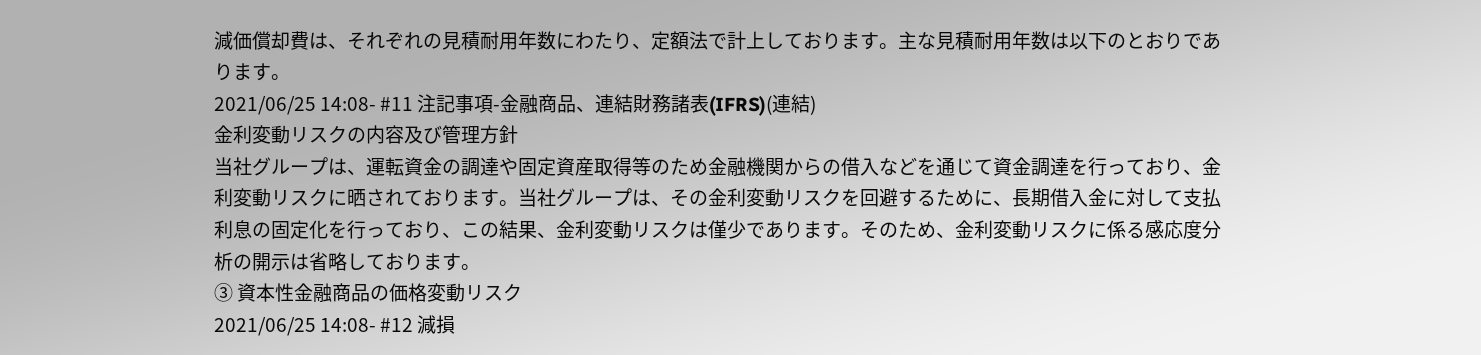減価償却費は、それぞれの見積耐用年数にわたり、定額法で計上しております。主な見積耐用年数は以下のとおりであります。
2021/06/25 14:08- #11 注記事項-金融商品、連結財務諸表(IFRS)(連結)
金利変動リスクの内容及び管理方針
当社グループは、運転資金の調達や固定資産取得等のため金融機関からの借入などを通じて資金調達を行っており、金利変動リスクに晒されております。当社グループは、その金利変動リスクを回避するために、長期借入金に対して支払利息の固定化を行っており、この結果、金利変動リスクは僅少であります。そのため、金利変動リスクに係る感応度分析の開示は省略しております。
③ 資本性金融商品の価格変動リスク
2021/06/25 14:08- #12 減損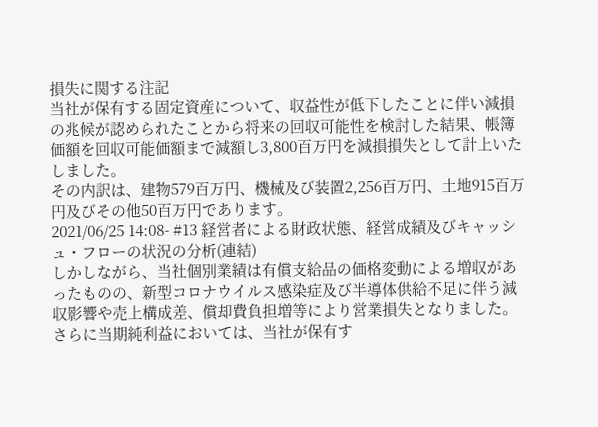損失に関する注記
当社が保有する固定資産について、収益性が低下したことに伴い減損の兆候が認められたことから将来の回収可能性を検討した結果、帳簿価額を回収可能価額まで減額し3,800百万円を減損損失として計上いたしました。
その内訳は、建物579百万円、機械及び装置2,256百万円、土地915百万円及びその他50百万円であります。
2021/06/25 14:08- #13 経営者による財政状態、経営成績及びキャッシュ・フローの状況の分析(連結)
しかしながら、当社個別業績は有償支給品の価格変動による増収があったものの、新型コロナウイルス感染症及び半導体供給不足に伴う減収影響や売上構成差、償却費負担増等により営業損失となりました。
さらに当期純利益においては、当社が保有す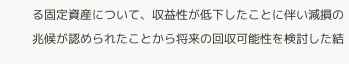る固定資産について、収益性が低下したことに伴い減損の兆候が認められたことから将来の回収可能性を検討した結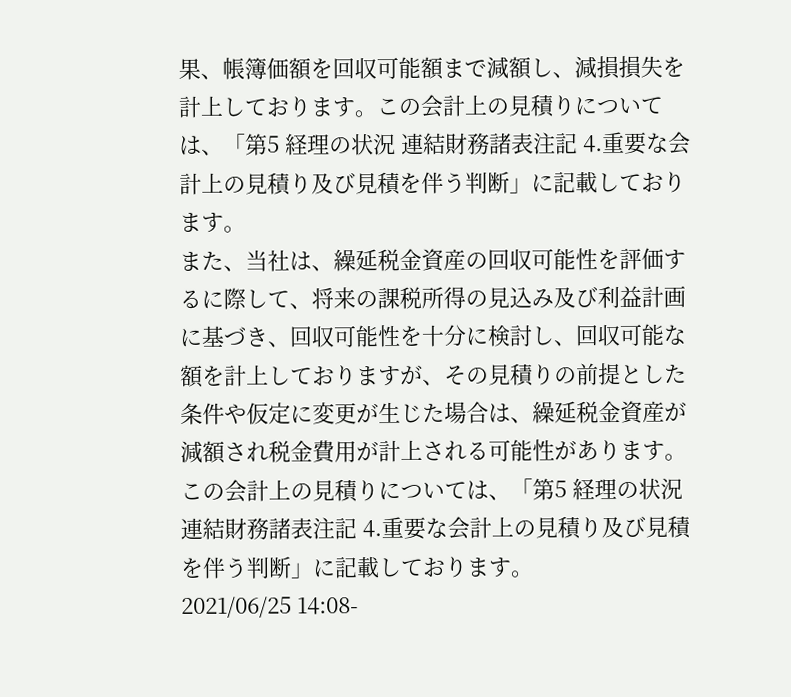果、帳簿価額を回収可能額まで減額し、減損損失を計上しております。この会計上の見積りについては、「第5 経理の状況 連結財務諸表注記 4.重要な会計上の見積り及び見積を伴う判断」に記載しております。
また、当社は、繰延税金資産の回収可能性を評価するに際して、将来の課税所得の見込み及び利益計画に基づき、回収可能性を十分に検討し、回収可能な額を計上しておりますが、その見積りの前提とした条件や仮定に変更が生じた場合は、繰延税金資産が減額され税金費用が計上される可能性があります。この会計上の見積りについては、「第5 経理の状況 連結財務諸表注記 4.重要な会計上の見積り及び見積を伴う判断」に記載しております。
2021/06/25 14:08-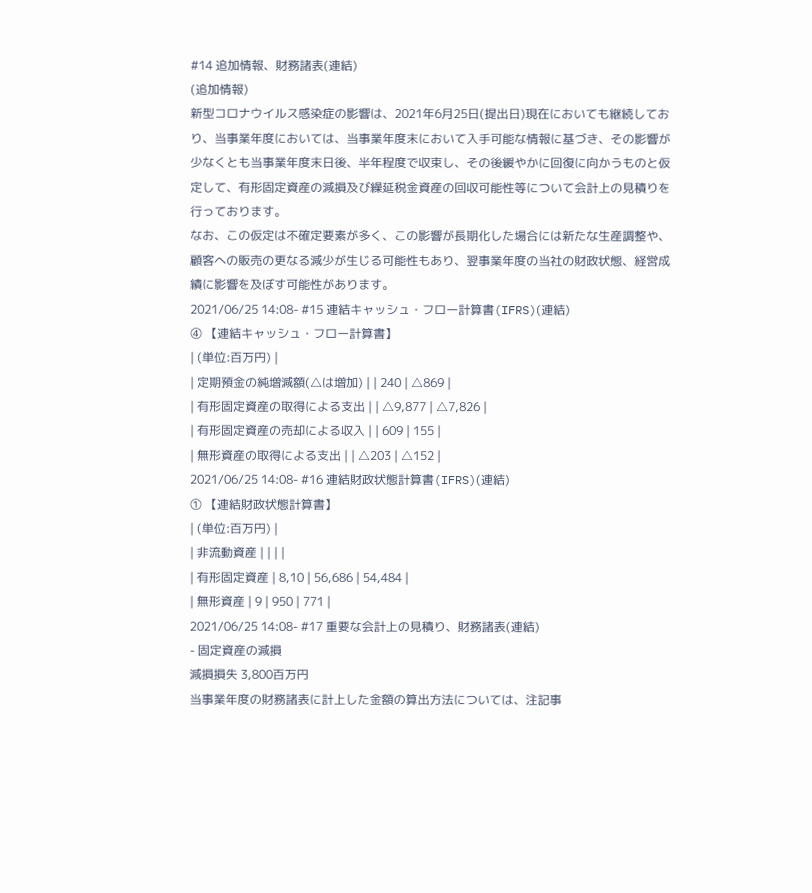#14 追加情報、財務諸表(連結)
(追加情報)
新型コロナウイルス感染症の影響は、2021年6月25日(提出日)現在においても継続しており、当事業年度においては、当事業年度末において入手可能な情報に基づき、その影響が少なくとも当事業年度末日後、半年程度で収束し、その後緩やかに回復に向かうものと仮定して、有形固定資産の減損及び繰延税金資産の回収可能性等について会計上の見積りを行っております。
なお、この仮定は不確定要素が多く、この影響が長期化した場合には新たな生産調整や、顧客への販売の更なる減少が生じる可能性もあり、翌事業年度の当社の財政状態、経営成績に影響を及ぼす可能性があります。
2021/06/25 14:08- #15 連結キャッシュ・フロー計算書(IFRS)(連結)
④ 【連結キャッシュ・フロー計算書】
| (単位:百万円) |
| 定期預金の純増減額(△は増加) | | 240 | △869 |
| 有形固定資産の取得による支出 | | △9,877 | △7,826 |
| 有形固定資産の売却による収入 | | 609 | 155 |
| 無形資産の取得による支出 | | △203 | △152 |
2021/06/25 14:08- #16 連結財政状態計算書(IFRS)(連結)
① 【連結財政状態計算書】
| (単位:百万円) |
| 非流動資産 | | | |
| 有形固定資産 | 8,10 | 56,686 | 54,484 |
| 無形資産 | 9 | 950 | 771 |
2021/06/25 14:08- #17 重要な会計上の見積り、財務諸表(連結)
- 固定資産の減損
減損損失 3,800百万円
当事業年度の財務諸表に計上した金額の算出方法については、注記事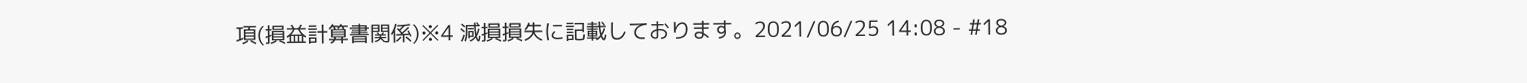項(損益計算書関係)※4 減損損失に記載しております。2021/06/25 14:08 - #18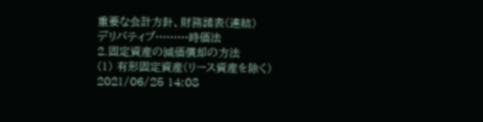重要な会計方針、財務諸表(連結)
デリバティブ………時価法
2.固定資産の減価償却の方法
(1) 有形固定資産(リース資産を除く)
2021/06/25 14:08